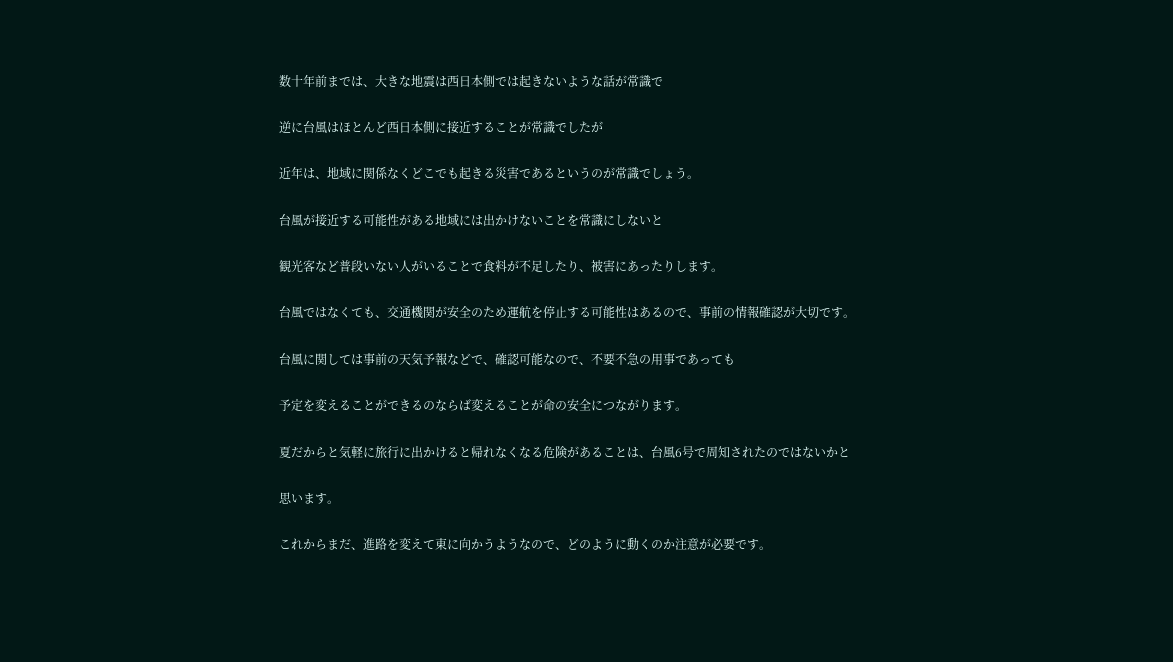数十年前までは、大きな地震は西日本側では起きないような話が常識で

逆に台風はほとんど西日本側に接近することが常識でしたが

近年は、地域に関係なくどこでも起きる災害であるというのが常識でしょう。

台風が接近する可能性がある地域には出かけないことを常識にしないと

観光客など普段いない人がいることで食料が不足したり、被害にあったりします。

台風ではなくても、交通機関が安全のため運航を停止する可能性はあるので、事前の情報確認が大切です。

台風に関しては事前の天気予報などで、確認可能なので、不要不急の用事であっても

予定を変えることができるのならば変えることが命の安全につながります。

夏だからと気軽に旅行に出かけると帰れなくなる危険があることは、台風6号で周知されたのではないかと

思います。

これからまだ、進路を変えて東に向かうようなので、どのように動くのか注意が必要です。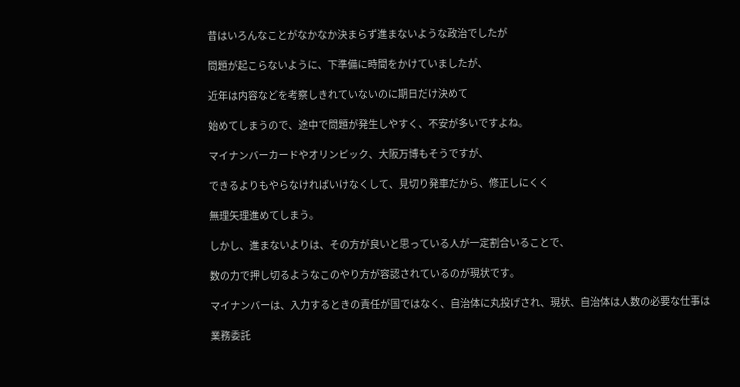昔はいろんなことがなかなか決まらず進まないような政治でしたが

問題が起こらないように、下準備に時間をかけていましたが、

近年は内容などを考察しきれていないのに期日だけ決めて

始めてしまうので、途中で問題が発生しやすく、不安が多いですよね。

マイナンバーカードやオリンピック、大阪万博もそうですが、

できるよりもやらなければいけなくして、見切り発車だから、修正しにくく

無理矢理進めてしまう。

しかし、進まないよりは、その方が良いと思っている人が一定割合いることで、

数の力で押し切るようなこのやり方が容認されているのが現状です。

マイナンバーは、入力するときの責任が国ではなく、自治体に丸投げされ、現状、自治体は人数の必要な仕事は

業務委託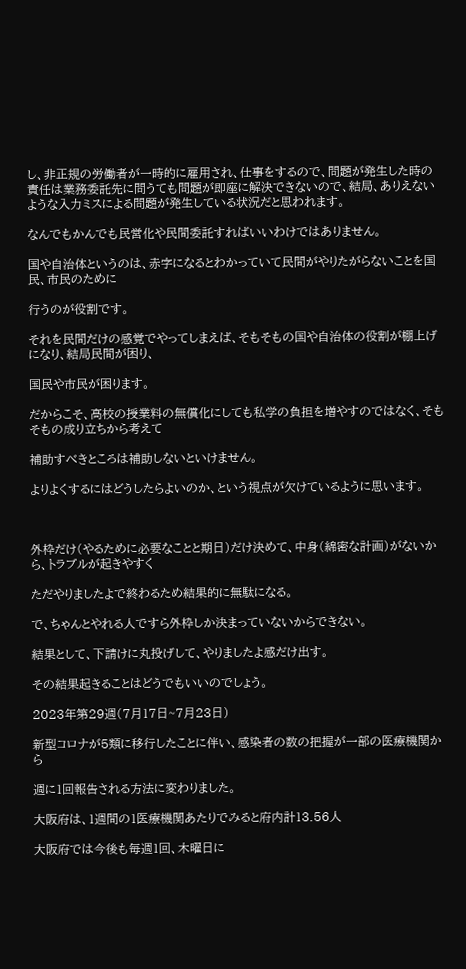し、非正規の労働者が一時的に雇用され、仕事をするので、問題が発生した時の責任は業務委託先に問うても問題が即座に解決できないので、結局、ありえないような入力ミスによる問題が発生している状況だと思われます。

なんでもかんでも民営化や民間委託すればいいわけではありません。

国や自治体というのは、赤字になるとわかっていて民間がやりたがらないことを国民、市民のために

行うのが役割です。

それを民間だけの感覚でやってしまえば、そもそもの国や自治体の役割が棚上げになり、結局民間が困り、

国民や市民が困ります。

だからこそ、高校の授業料の無償化にしても私学の負担を増やすのではなく、そもそもの成り立ちから考えて

補助すべきところは補助しないといけません。

よりよくするにはどうしたらよいのか、という視点が欠けているように思います。



外枠だけ(やるために必要なことと期日)だけ決めて、中身(綿密な計画)がないから、トラブルが起きやすく

ただやりましたよで終わるため結果的に無駄になる。

で、ちゃんとやれる人ですら外枠しか決まっていないからできない。

結果として、下請けに丸投げして、やりましたよ感だけ出す。

その結果起きることはどうでもいいのでしょう。

2023年第29週(7月17日~7月23日)

新型コロナが5類に移行したことに伴い、感染者の数の把握が一部の医療機関から

週に1回報告される方法に変わりました。

大阪府は、1週間の1医療機関あたりでみると府内計13.56人

大阪府では今後も毎週1回、木曜日に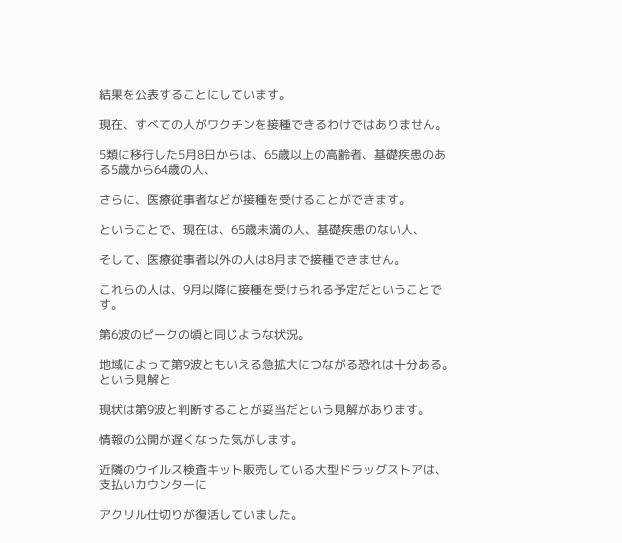結果を公表することにしています。

現在、すべての人がワクチンを接種できるわけではありません。

5類に移行した5月8日からは、65歳以上の高齢者、基礎疾患のある5歳から64歳の人、

さらに、医療従事者などが接種を受けることができます。

ということで、現在は、65歳未満の人、基礎疾患のない人、

そして、医療従事者以外の人は8月まで接種できません。

これらの人は、9月以降に接種を受けられる予定だということです。

第6波のピークの頃と同じような状況。

地域によって第9波ともいえる急拡大につながる恐れは十分ある。という見解と

現状は第9波と判断することが妥当だという見解があります。

情報の公開が遅くなった気がします。

近隣のウイルス検査キット販売している大型ドラッグストアは、支払いカウンターに

アクリル仕切りが復活していました。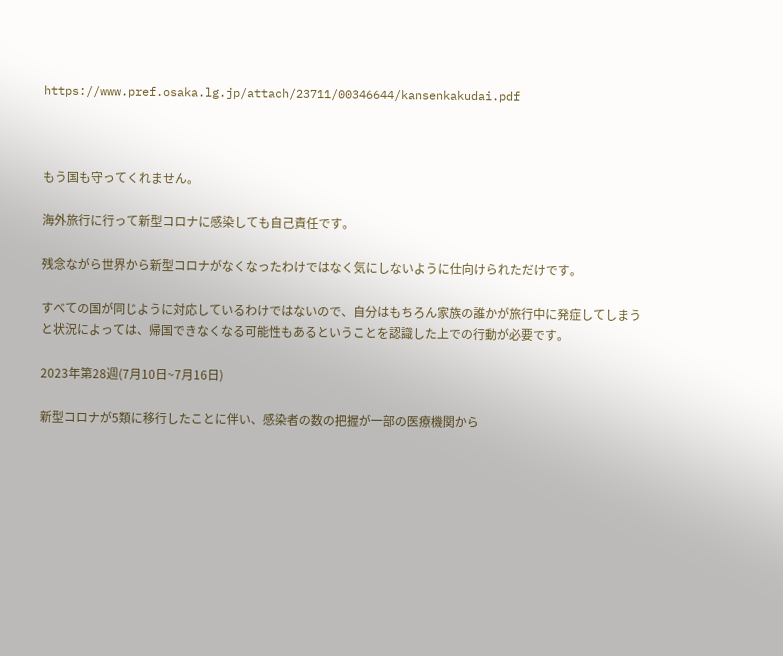https://www.pref.osaka.lg.jp/attach/23711/00346644/kansenkakudai.pdf



もう国も守ってくれません。

海外旅行に行って新型コロナに感染しても自己責任です。

残念ながら世界から新型コロナがなくなったわけではなく気にしないように仕向けられただけです。

すべての国が同じように対応しているわけではないので、自分はもちろん家族の誰かが旅行中に発症してしまうと状況によっては、帰国できなくなる可能性もあるということを認識した上での行動が必要です。

2023年第28週(7月10日~7月16日)

新型コロナが5類に移行したことに伴い、感染者の数の把握が一部の医療機関から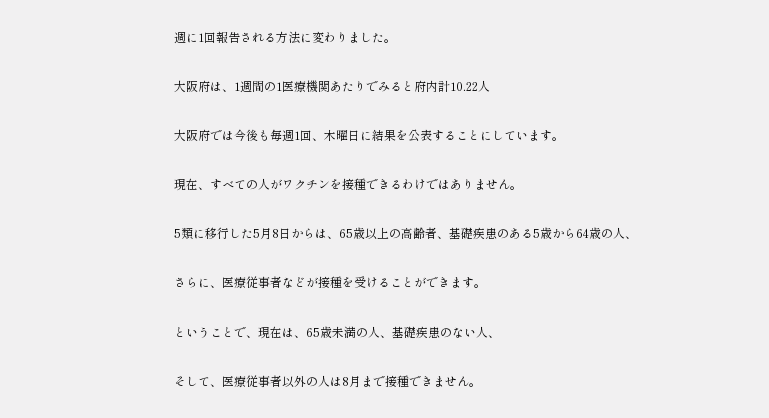週に1回報告される方法に変わりました。

大阪府は、1週間の1医療機関あたりでみると府内計10.22人

大阪府では今後も毎週1回、木曜日に結果を公表することにしています。

現在、すべての人がワクチンを接種できるわけではありません。

5類に移行した5月8日からは、65歳以上の高齢者、基礎疾患のある5歳から64歳の人、

さらに、医療従事者などが接種を受けることができます。

ということで、現在は、65歳未満の人、基礎疾患のない人、

そして、医療従事者以外の人は8月まで接種できません。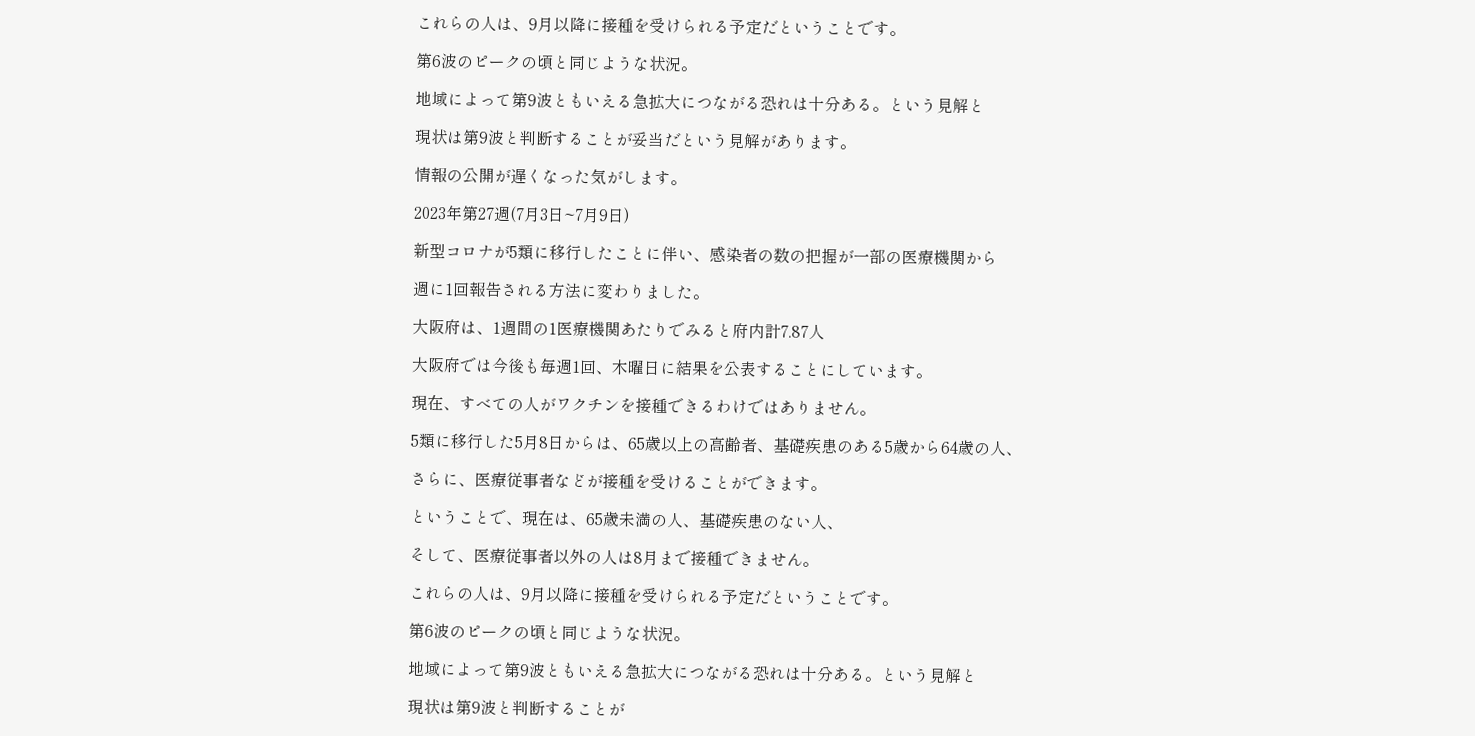これらの人は、9月以降に接種を受けられる予定だということです。

第6波のピークの頃と同じような状況。

地域によって第9波ともいえる急拡大につながる恐れは十分ある。という見解と

現状は第9波と判断することが妥当だという見解があります。

情報の公開が遅くなった気がします。

2023年第27週(7月3日~7月9日)

新型コロナが5類に移行したことに伴い、感染者の数の把握が一部の医療機関から

週に1回報告される方法に変わりました。

大阪府は、1週間の1医療機関あたりでみると府内計7.87人

大阪府では今後も毎週1回、木曜日に結果を公表することにしています。

現在、すべての人がワクチンを接種できるわけではありません。

5類に移行した5月8日からは、65歳以上の高齢者、基礎疾患のある5歳から64歳の人、

さらに、医療従事者などが接種を受けることができます。

ということで、現在は、65歳未満の人、基礎疾患のない人、

そして、医療従事者以外の人は8月まで接種できません。

これらの人は、9月以降に接種を受けられる予定だということです。

第6波のピークの頃と同じような状況。

地域によって第9波ともいえる急拡大につながる恐れは十分ある。という見解と

現状は第9波と判断することが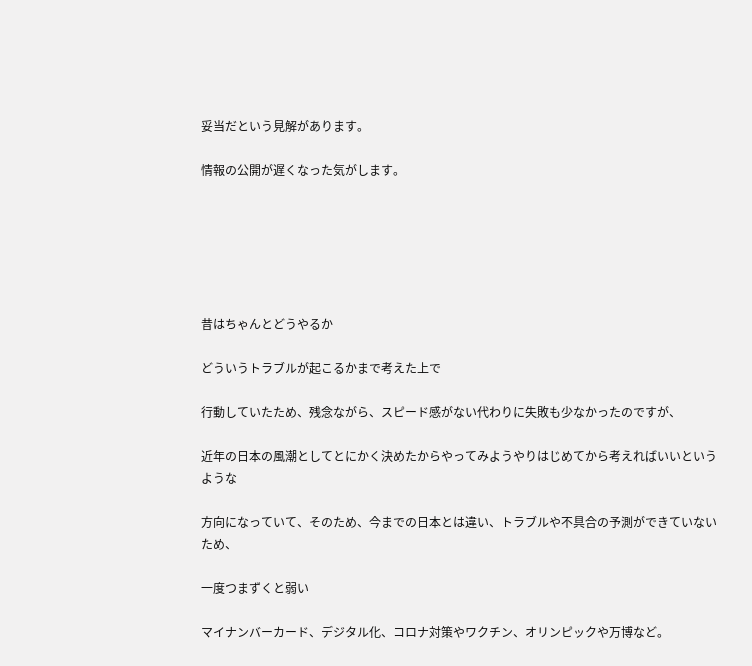妥当だという見解があります。

情報の公開が遅くなった気がします。






昔はちゃんとどうやるか

どういうトラブルが起こるかまで考えた上で

行動していたため、残念ながら、スピード感がない代わりに失敗も少なかったのですが、

近年の日本の風潮としてとにかく決めたからやってみようやりはじめてから考えればいいというような

方向になっていて、そのため、今までの日本とは違い、トラブルや不具合の予測ができていないため、

一度つまずくと弱い

マイナンバーカード、デジタル化、コロナ対策やワクチン、オリンピックや万博など。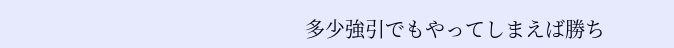多少強引でもやってしまえば勝ち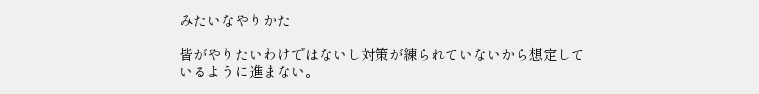みたいなやりかた

皆がやりたいわけではないし対策が練られていないから想定しているように進まない。